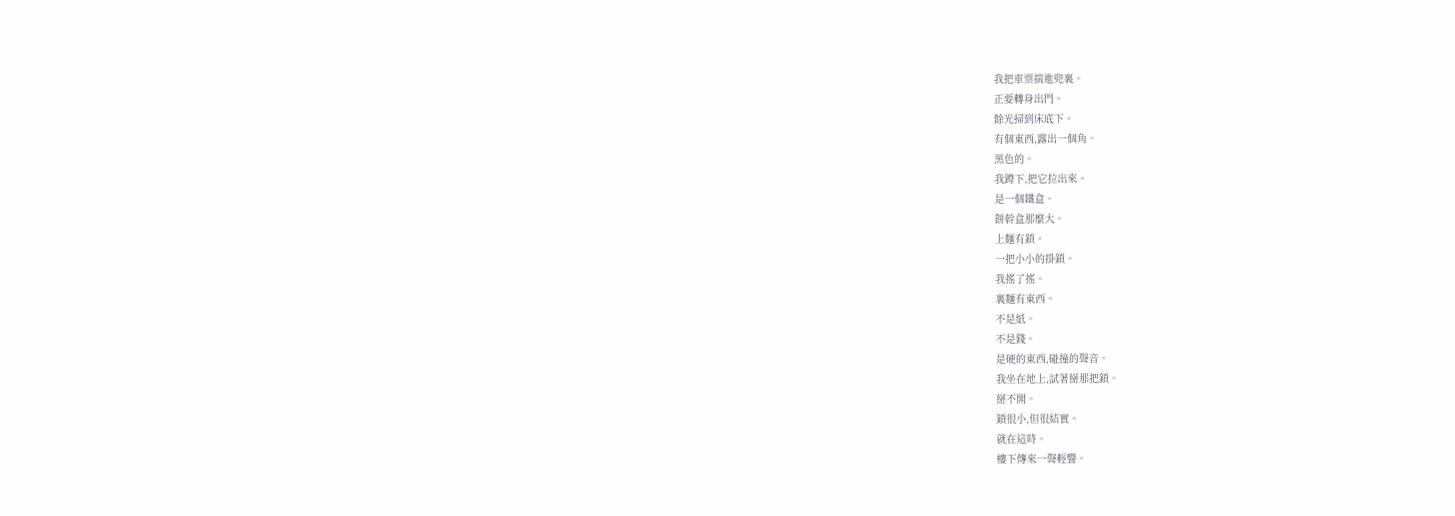我把車票揣進兜裏。
正要轉身出門。
餘光掃到床底下。
有個東西,露出一個角。
黑色的。
我蹲下,把它拉出來。
是一個鐵盒。
餅幹盒那麼大。
上麵有鎖。
一把小小的掛鎖。
我搖了搖。
裏麵有東西。
不是紙。
不是錢。
是硬的東西,碰撞的聲音。
我坐在地上,試著掰那把鎖。
掰不開。
鎖很小,但很結實。
就在這時。
樓下傳來一聲輕響。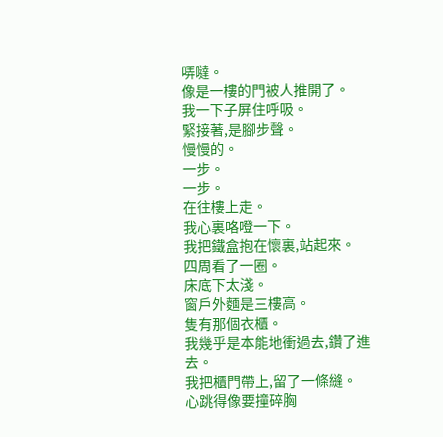哢噠。
像是一樓的門被人推開了。
我一下子屏住呼吸。
緊接著,是腳步聲。
慢慢的。
一步。
一步。
在往樓上走。
我心裏咯噔一下。
我把鐵盒抱在懷裏,站起來。
四周看了一圈。
床底下太淺。
窗戶外麵是三樓高。
隻有那個衣櫃。
我幾乎是本能地衝過去,鑽了進去。
我把櫃門帶上,留了一條縫。
心跳得像要撞碎胸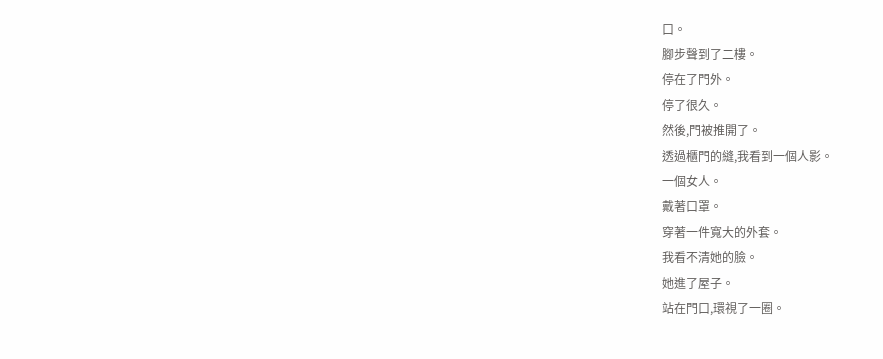口。
腳步聲到了二樓。
停在了門外。
停了很久。
然後,門被推開了。
透過櫃門的縫,我看到一個人影。
一個女人。
戴著口罩。
穿著一件寬大的外套。
我看不清她的臉。
她進了屋子。
站在門口,環視了一圈。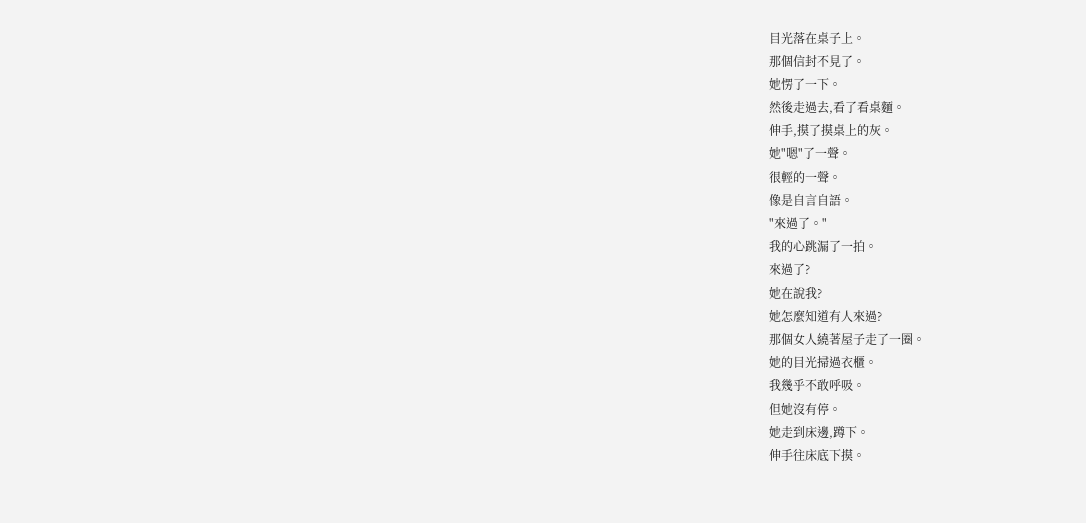目光落在桌子上。
那個信封不見了。
她愣了一下。
然後走過去,看了看桌麵。
伸手,摸了摸桌上的灰。
她"嗯"了一聲。
很輕的一聲。
像是自言自語。
"來過了。"
我的心跳漏了一拍。
來過了?
她在說我?
她怎麼知道有人來過?
那個女人繞著屋子走了一圈。
她的目光掃過衣櫃。
我幾乎不敢呼吸。
但她沒有停。
她走到床邊,蹲下。
伸手往床底下摸。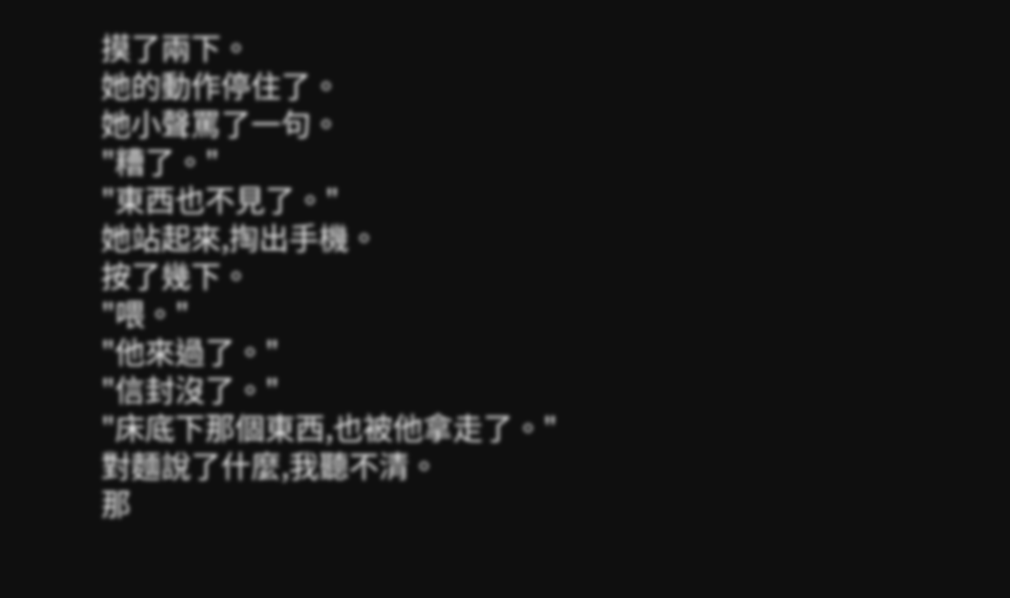摸了兩下。
她的動作停住了。
她小聲罵了一句。
"糟了。"
"東西也不見了。"
她站起來,掏出手機。
按了幾下。
"喂。"
"他來過了。"
"信封沒了。"
"床底下那個東西,也被他拿走了。"
對麵說了什麼,我聽不清。
那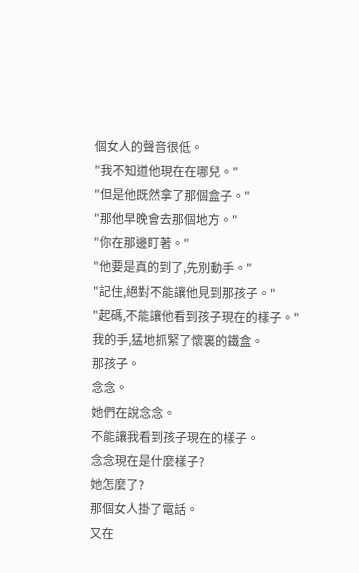個女人的聲音很低。
"我不知道他現在在哪兒。"
"但是他既然拿了那個盒子。"
"那他早晚會去那個地方。"
"你在那邊盯著。"
"他要是真的到了,先別動手。"
"記住,絕對不能讓他見到那孩子。"
"起碼,不能讓他看到孩子現在的樣子。"
我的手,猛地抓緊了懷裏的鐵盒。
那孩子。
念念。
她們在說念念。
不能讓我看到孩子現在的樣子。
念念現在是什麼樣子?
她怎麼了?
那個女人掛了電話。
又在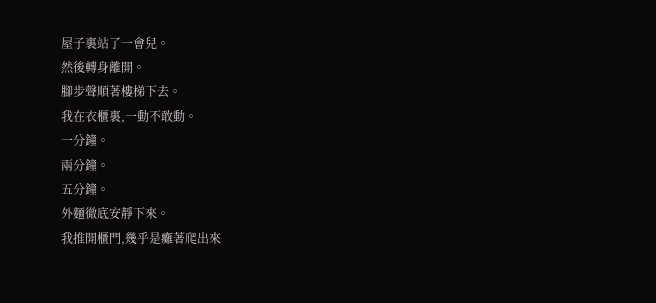屋子裏站了一會兒。
然後轉身離開。
腳步聲順著樓梯下去。
我在衣櫃裏,一動不敢動。
一分鐘。
兩分鐘。
五分鐘。
外麵徹底安靜下來。
我推開櫃門,幾乎是癱著爬出來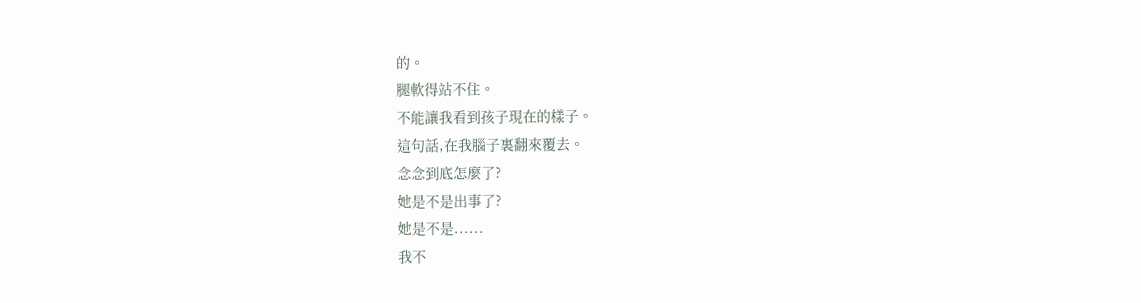的。
腿軟得站不住。
不能讓我看到孩子現在的樣子。
這句話,在我腦子裏翻來覆去。
念念到底怎麼了?
她是不是出事了?
她是不是......
我不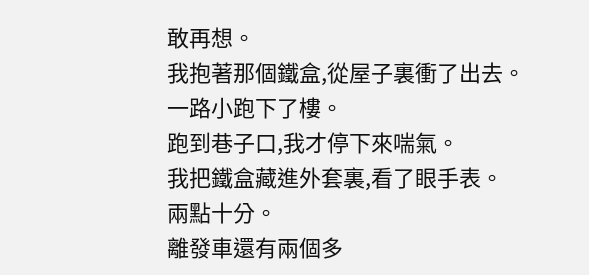敢再想。
我抱著那個鐵盒,從屋子裏衝了出去。
一路小跑下了樓。
跑到巷子口,我才停下來喘氣。
我把鐵盒藏進外套裏,看了眼手表。
兩點十分。
離發車還有兩個多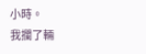小時。
我攔了輛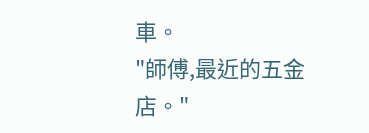車。
"師傅,最近的五金店。"